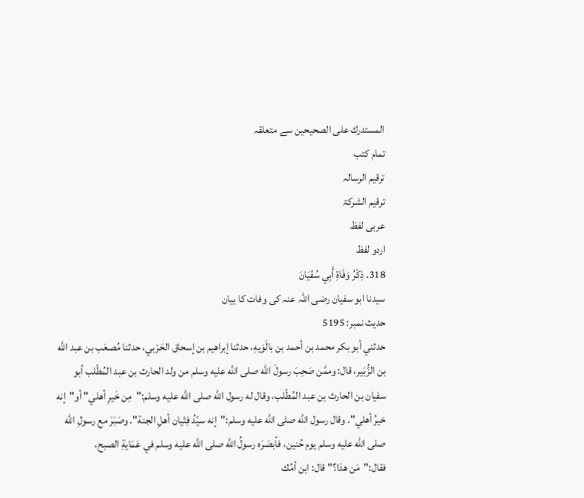المستدرك على الصحيحين سے متعلقہ
تمام کتب
ترقیم الرسالہ
ترقيم الشرکۃ
عربی لفظ
اردو لفظ
318. ذِكْرُ وَفَاةِ أَبِي سُفْيَانَ
سیدنا ابو سفیان رضی اللہ عنہ کی وفات کا بیان
حدیث نمبر: 5195
حدثني أبو بكر محمد بن أحمد بن بالَوَيهِ، حدثنا إبراهيم بن إسحاق الحَرْبي، حدثنا مُصعَب بن عبد الله بن الزُّبَير، قال: وممَّن صَحِبَ رسولَ الله صلى الله عليه وسلم من ولد الحارث بن عبد المُطّلب أبو سفيان بن الحارث بن عبد المُطّلب، وقال له رسول الله صلى الله عليه وسلم:"مِن خَيرِ أهلي" أو"إنه خيرُ أهلي". وقال رسول الله صلى الله عليه وسلم:"إنه سيّدُ فِتْيان أهلِ الجنة". وصَبَرَ مع رسولِ الله صلى الله عليه وسلم يوم حُنين، فأبصَرَه رسولُ الله صلى الله عليه وسلم في عَمَايةِ الصبح، فقال:"مَن هذا؟" قال: ابن أمِّك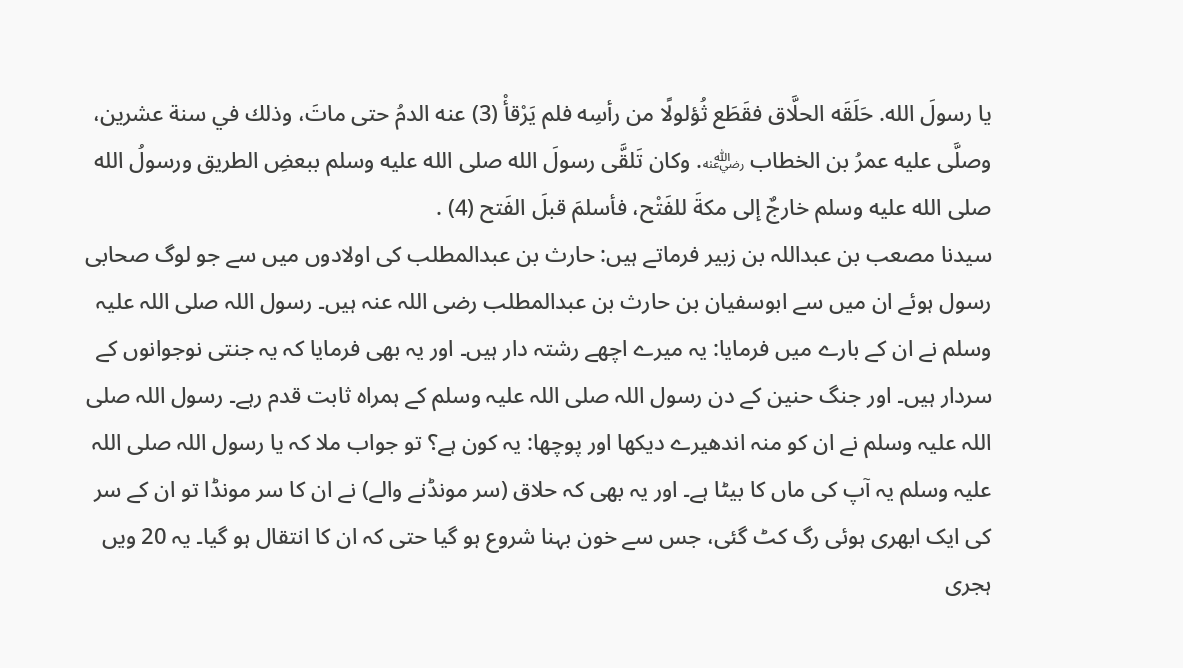يا رسولَ الله. حَلَقَه الحلَّاق فقَطَع ثُؤلولًا من رأسِه فلم يَرْقأْ (3) عنه الدمُ حتى ماتَ، وذلك في سنة عشرين، وصلَّى عليه عمرُ بن الخطاب ﵁. وكان تَلقَّى رسولَ الله صلى الله عليه وسلم ببعضِ الطريق ورسولُ الله صلى الله عليه وسلم خارجٌ إلى مكةَ للفَتْح، فأسلمَ قبلَ الفَتح (4) .
سیدنا مصعب بن عبداللہ بن زبیر فرماتے ہیں: حارث بن عبدالمطلب کی اولادوں میں سے جو لوگ صحابی رسول ہوئے ان میں سے ابوسفیان بن حارث بن عبدالمطلب رضی اللہ عنہ ہیں۔ رسول اللہ صلی اللہ علیہ وسلم نے ان کے بارے میں فرمایا: یہ میرے اچھے رشتہ دار ہیں۔ اور یہ بھی فرمایا کہ یہ جنتی نوجوانوں کے سردار ہیں۔ اور جنگ حنین کے دن رسول اللہ صلی اللہ علیہ وسلم کے ہمراہ ثابت قدم رہے۔ رسول اللہ صلی اللہ علیہ وسلم نے ان کو منہ اندھیرے دیکھا اور پوچھا: یہ کون ہے؟ تو جواب ملا کہ یا رسول اللہ صلی اللہ علیہ وسلم یہ آپ کی ماں کا بیٹا ہے۔ اور یہ بھی کہ حلاق (سر مونڈنے والے) نے ان کا سر مونڈا تو ان کے سر کی ایک ابھری ہوئی رگ کٹ گئی، جس سے خون بہنا شروع ہو گیا حتی کہ ان کا انتقال ہو گیا۔ یہ 20 ویں ہجری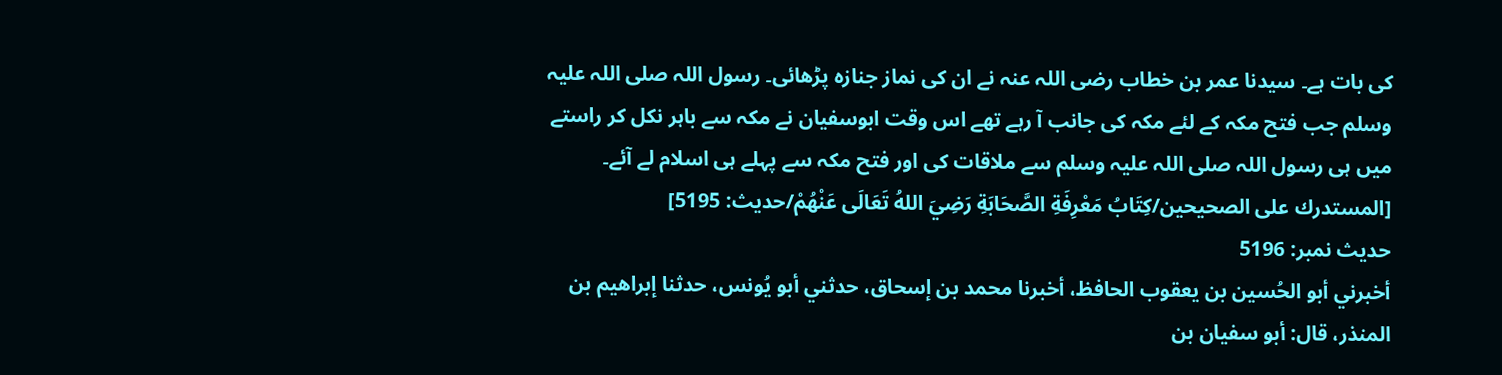کی بات ہے۔ سیدنا عمر بن خطاب رضی اللہ عنہ نے ان کی نماز جنازہ پڑھائی۔ رسول اللہ صلی اللہ علیہ وسلم جب فتح مکہ کے لئے مکہ کی جانب آ رہے تھے اس وقت ابوسفیان نے مکہ سے باہر نکل کر راستے میں ہی رسول اللہ صلی اللہ علیہ وسلم سے ملاقات کی اور فتح مکہ سے پہلے ہی اسلام لے آئے۔ [المستدرك على الصحيحين/كِتَابُ مَعْرِفَةِ الصَّحَابَةِ رَضِيَ اللهُ تَعَالَى عَنْهُمْ/حدیث: 5195]
حدیث نمبر: 5196
أخبرني أبو الحُسين بن يعقوب الحافظ، أخبرنا محمد بن إسحاق، حدثني أبو يُونس، حدثنا إبراهيم بن المنذر، قال: أبو سفيان بن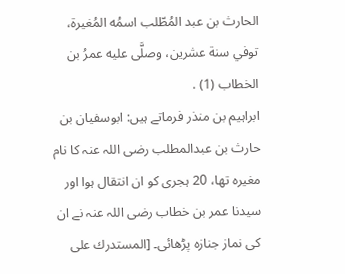الحارث بن عبد المُطّلب اسمُه المُغيرة، توفي سنة عشرين، وصلَّى عليه عمرُ بن الخطاب (1) .
ابراہیم بن منذر فرماتے ہیں: ابوسفیان بن حارث بن عبدالمطلب رضی اللہ عنہ کا نام مغیرہ تھا، 20 ہجری کو ان انتقال ہوا اور سیدنا عمر بن خطاب رضی اللہ عنہ نے ان کی نماز جنازہ پڑھائی۔ [المستدرك على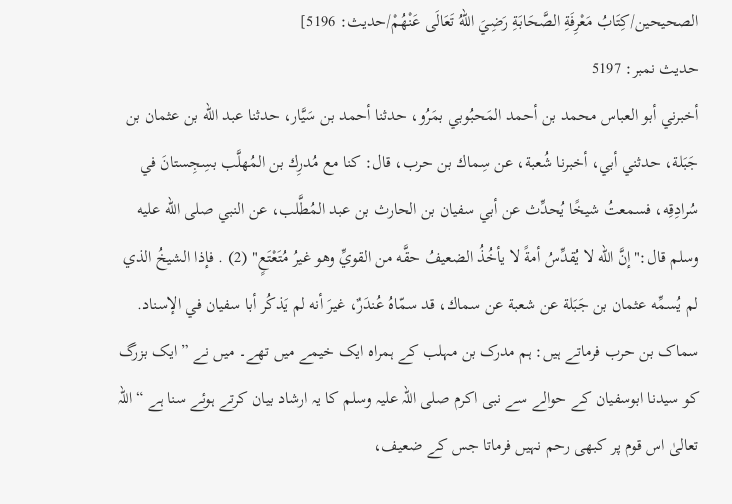الصحيحين/كِتَابُ مَعْرِفَةِ الصَّحَابَةِ رَضِيَ اللهُ تَعَالَى عَنْهُمْ/حدیث: 5196]
حدیث نمبر: 5197
أخبرني أبو العباس محمد بن أحمد المَحبُوبي بمَرُو، حدثنا أحمد بن سَيَّار، حدثنا عبد الله بن عثمان بن جَبَلة، حدثني أبي، أخبرنا شُعبة، عن سِماك بن حرب، قال: كنا مع مُدرِك بن المُهلَّب بسِجِستانَ في سُرادِقِه، فسمعتُ شيخًا يُحدِّث عن أبي سفيان بن الحارث بن عبد المُطَّلب، عن النبي صلى الله عليه وسلم قال:"إنَّ الله لا يُقدِّسُ أمةً لا يأخُذُ الضعيفُ حقَّه من القويِّ وهو غيرُ مُتَعْتَعٍ" (2) . فإذا الشيخُ الذي لم يُسمِّه عثمان بن جَبَلة عن شعبة عن سماك، قد سمّاهُ عُندَرٌ، غيرَ أنه لم يَذكُر أبا سفيان في الإسناد.
سماک بن حرب فرماتے ہیں: ہم مدرک بن مہلب کے ہمراہ ایک خیمے میں تھے۔ میں نے ” ایک بزرگ کو سیدنا ابوسفیان کے حوالے سے نبی اکرم صلی اللہ علیہ وسلم کا یہ ارشاد بیان کرتے ہوئے سنا ہے “ اللہ تعالیٰ اس قوم پر کبھی رحم نہیں فرماتا جس کے ضعیف،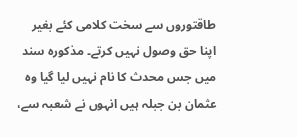طاقتوروں سے سخت کلامی کئے بغیر اپنا حق وصول نہیں کرتے۔ مذکورہ سند میں جس محدث کا نام نہیں لیا گیا وہ عثمان بن جبلہ ہیں انہوں نے شعبہ سے،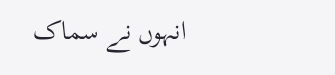انہوں نے سماک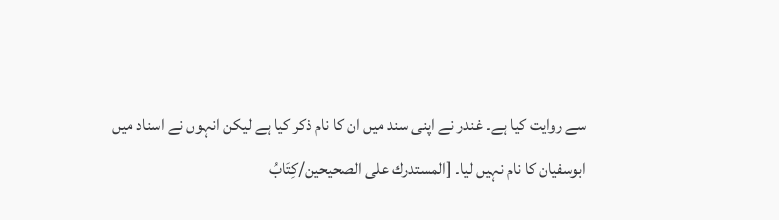سے روایت کیا ہے۔ غندر نے اپنی سند میں ان کا نام ذکر کیا ہے لیکن انہوں نے اسناد میں ابوسفیان کا نام نہیں لیا۔ [المستدرك على الصحيحين/كِتَابُ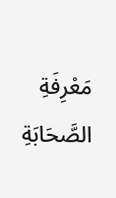مَعْرِفَةِ الصَّحَابَةِ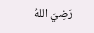رَضِيَ اللهُ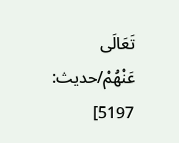تَعَالَى عَنْهُمْ/حدیث: 5197]